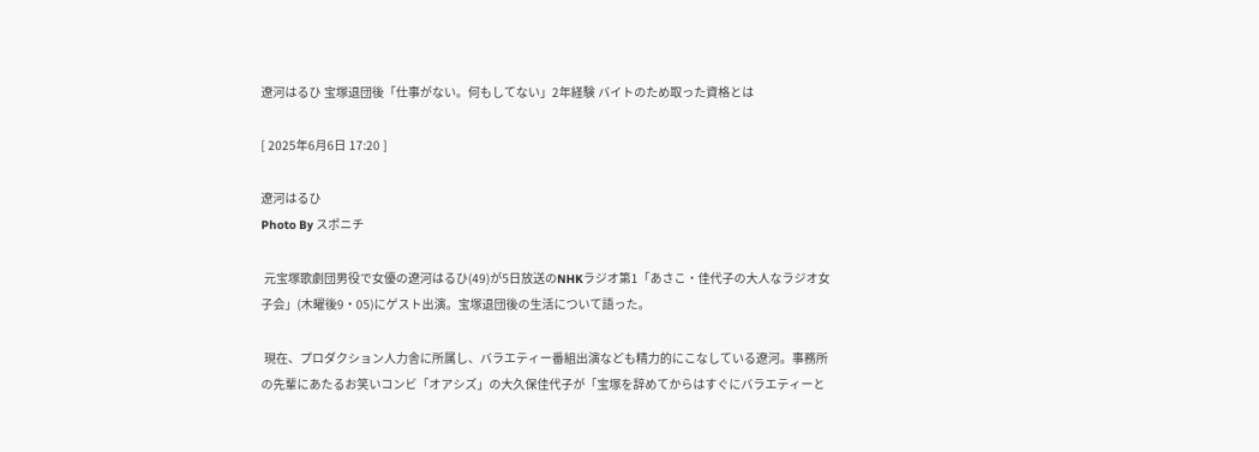遼河はるひ 宝塚退団後「仕事がない。何もしてない」2年経験 バイトのため取った資格とは

[ 2025年6月6日 17:20 ]

遼河はるひ
Photo By スポニチ

 元宝塚歌劇団男役で女優の遼河はるひ(49)が5日放送のNHKラジオ第1「あさこ・佳代子の大人なラジオ女子会」(木曜後9・05)にゲスト出演。宝塚退団後の生活について語った。

 現在、プロダクション人力舎に所属し、バラエティー番組出演なども精力的にこなしている遼河。事務所の先輩にあたるお笑いコンビ「オアシズ」の大久保佳代子が「宝塚を辞めてからはすぐにバラエティーと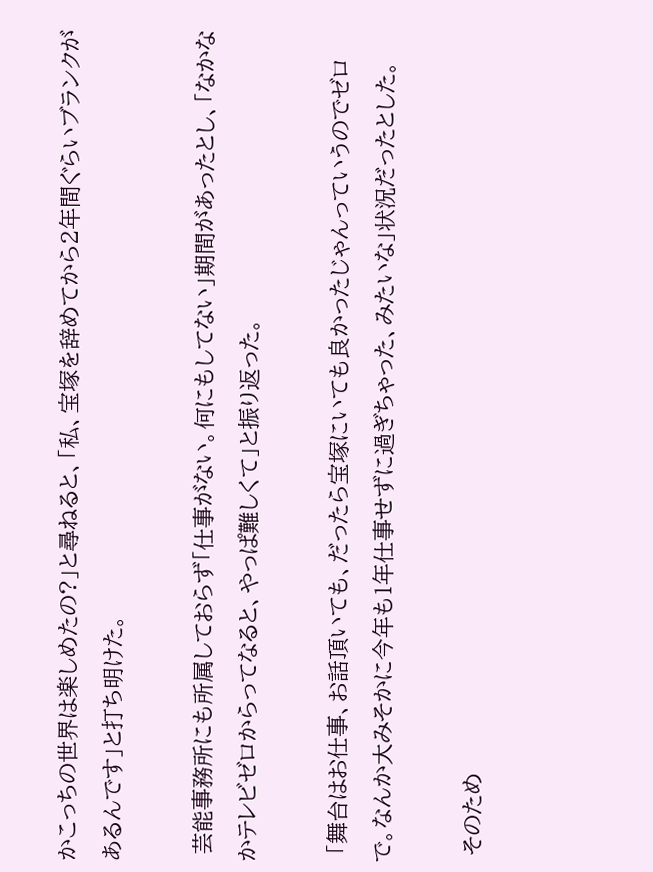かこっちの世界は楽しめたの?」と尋ねると、「私、宝塚を辞めてから2年間ぐらいブランクがあるんです」と打ち明けた。

 芸能事務所にも所属しておらず「仕事がない。何にもしてない」期間があったとし、「なかなかテレビゼロからってなると、やっぱ難しくて」と振り返った。

 「舞台はお仕事、お話頂いても、だったら宝塚にいても良かったじゃんっていうのでゼロで。なんか大みそかに今年も1年仕事せずに過ぎちゃった、みたいな」状況だったとした。

 そのため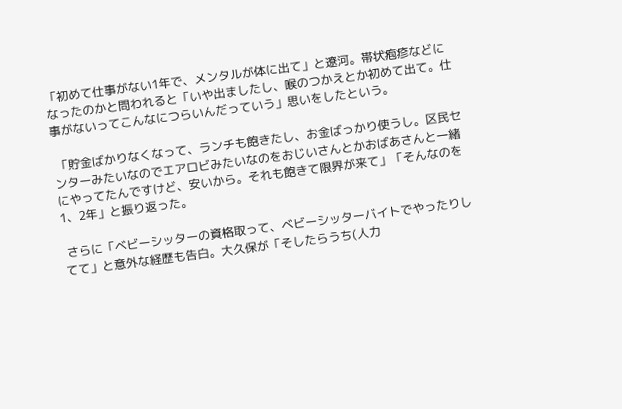「初めて仕事がない1年で、メンタルが体に出て」と遼河。帯状疱疹などになったのかと問われると「いや出ましたし、喉のつかえとか初めて出て。仕事がないってこんなにつらいんだっていう」思いをしたという。

 「貯金ばかりなくなって、ランチも飽きたし、お金ばっかり使うし。区民センターみたいなのでエアロビみたいなのをおじいさんとかおばあさんと一緒にやってたんですけど、安いから。それも飽きて限界が来て」「そんなのを1、2年」と振り返った。

 さらに「ベビーシッターの資格取って、ベビーシッターバイトでやったりしてて」と意外な経歴も告白。大久保が「そしたらうち(人力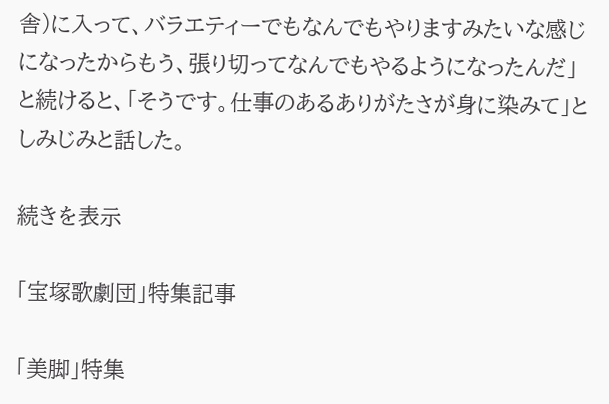舎)に入って、バラエティーでもなんでもやりますみたいな感じになったからもう、張り切ってなんでもやるようになったんだ」と続けると、「そうです。仕事のあるありがたさが身に染みて」としみじみと話した。

続きを表示

「宝塚歌劇団」特集記事

「美脚」特集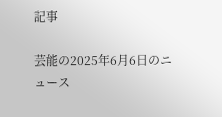記事

芸能の2025年6月6日のニュース